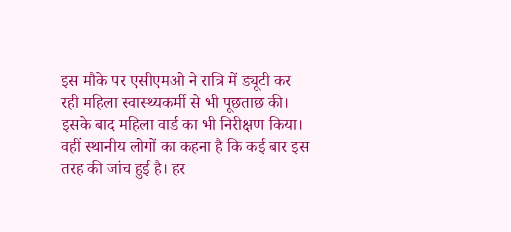इस मौके पर एसीएमओ ने रात्रि में ड्यूटी कर रही महिला स्वास्थ्यकर्मी से भी पूछताछ की। इसके बाद महिला वार्ड का भी निरीक्षण किया।
वहीं स्थानीय लोगों का कहना है कि कई बार इस तरह की जांच हुई है। हर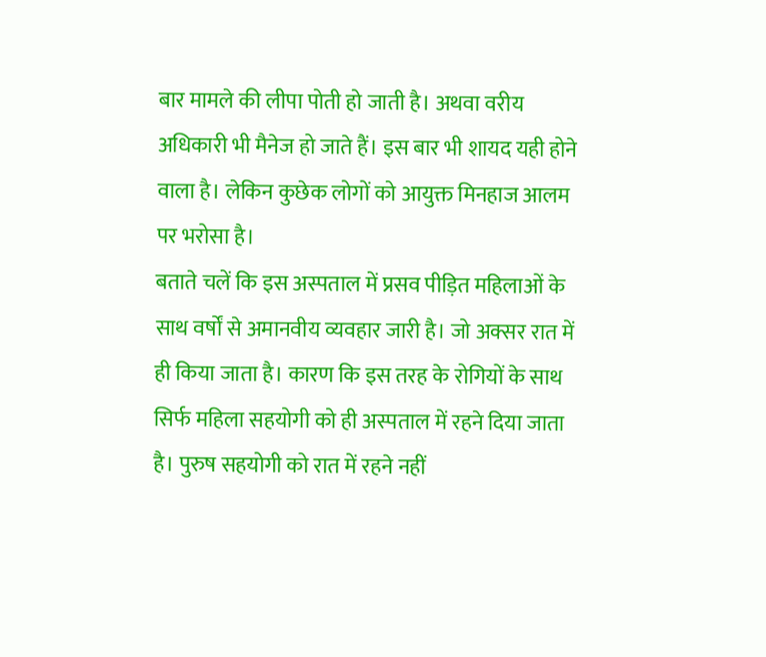बार मामले की लीपा पोती हो जाती है। अथवा वरीय अधिकारी भी मैनेज हो जाते हैं। इस बार भी शायद यही होने वाला है। लेकिन कुछेक लोगों को आयुक्त मिनहाज आलम पर भरोसा है।
बताते चलें कि इस अस्पताल में प्रसव पीड़ित महिलाओं के साथ वर्षों से अमानवीय व्यवहार जारी है। जो अक्सर रात में ही किया जाता है। कारण कि इस तरह के रोगियों के साथ सिर्फ महिला सहयोगी को ही अस्पताल में रहने दिया जाता है। पुरुष सहयोगी को रात में रहने नहीं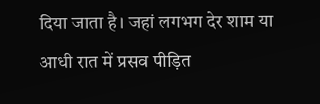दिया जाता है। जहां लगभग देर शाम या आधी रात में प्रसव पीड़ित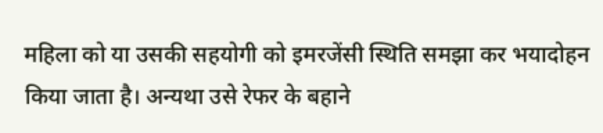महिला को या उसकी सहयोगी को इमरजेंसी स्थिति समझा कर भयादोहन किया जाता है। अन्यथा उसे रेफर के बहाने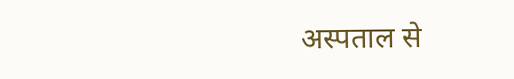अस्पताल से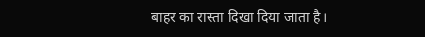बाहर का रास्ता दिखा दिया जाता है।